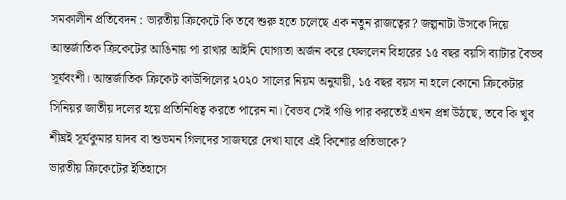সমকালীন প্রতিবেদন : ভারতীয় ক্রিকেটে কি তবে শুরু হতে চলেছে এক নতুন রাজত্বের? জল্পনাটা উসকে দিয়ে আন্তর্জাতিক ক্রিকেটের আঙিনায় পা রাখার আইনি যোগ্যতা অর্জন করে ফেললেন বিহারের ১৫ বছর বয়সি ব্যাটার বৈভব সূর্যবংশী। আন্তর্জাতিক ক্রিকেট কাউন্সিলের ২০২০ সালের নিয়ম অনুযায়ী, ১৫ বছর বয়স না হলে কোনো ক্রিকেটার সিনিয়র জাতীয় দলের হয়ে প্রতিনিধিত্ব করতে পারেন না। বৈভব সেই গণ্ডি পার করতেই এখন প্রশ্ন উঠছে, তবে কি খুব শীঘ্রই সূর্যকুমার যাদব বা শুভমন গিলদের সাজঘরে দেখা যাবে এই কিশোর প্রতিভাকে?
ভারতীয় ক্রিকেটের ইতিহাসে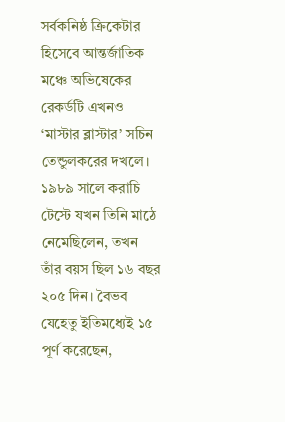সর্বকনিষ্ঠ ক্রিকেটার হিসেবে আন্তর্জাতিক মঞ্চে অভিষেকের রেকর্ডটি এখনও ‘মাস্টার ব্লাস্টার’ সচিন তেন্ডুলকরের দখলে। ১৯৮৯ সালে করাচি টেস্টে যখন তিনি মাঠে নেমেছিলেন, তখন তাঁর বয়স ছিল ১৬ বছর ২০৫ দিন। বৈভব যেহেতু ইতিমধ্যেই ১৫ পূর্ণ করেছেন,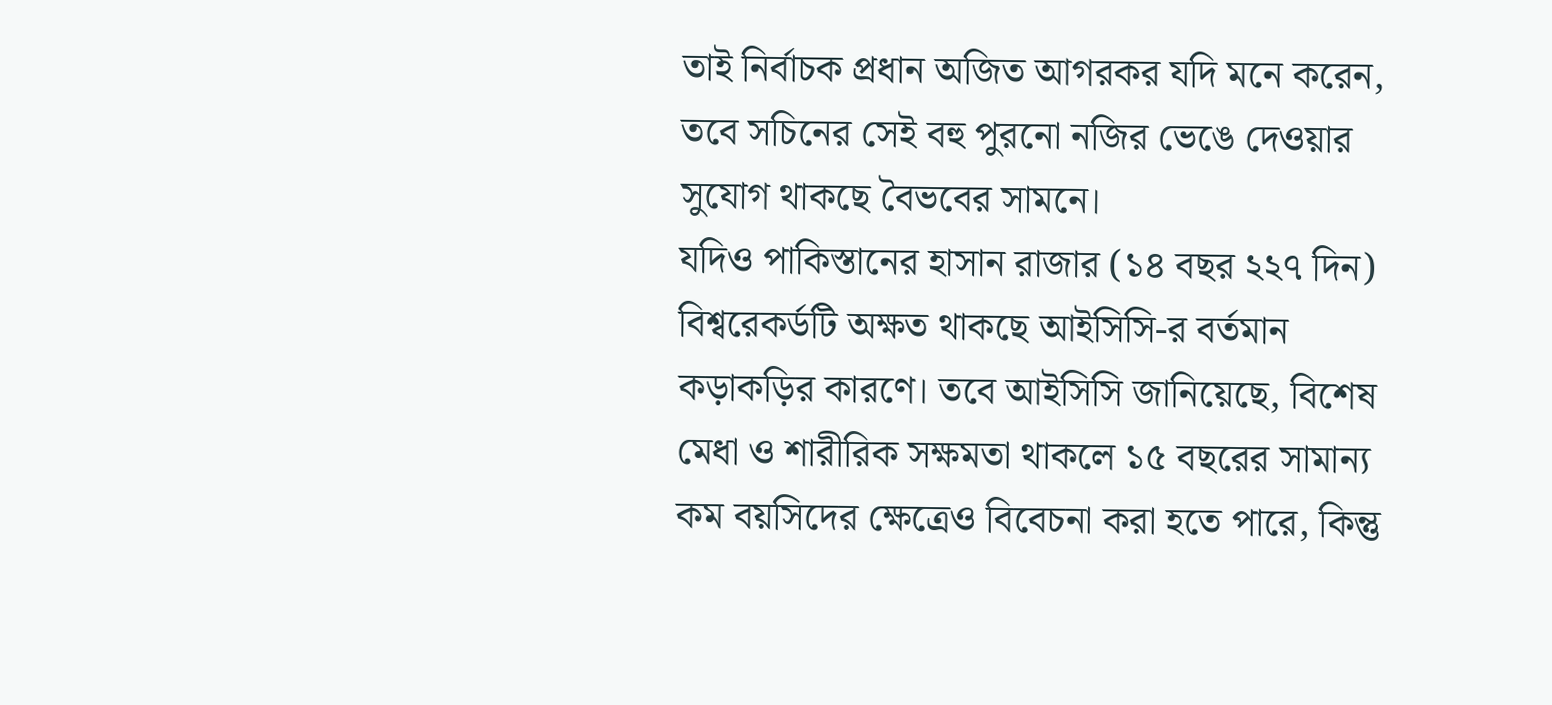তাই নির্বাচক প্রধান অজিত আগরকর যদি মনে করেন, তবে সচিনের সেই বহু পুরনো নজির ভেঙে দেওয়ার সুযোগ থাকছে বৈভবের সামনে।
যদিও পাকিস্তানের হাসান রাজার (১৪ বছর ২২৭ দিন) বিশ্বরেকর্ডটি অক্ষত থাকছে আইসিসি-র বর্তমান কড়াকড়ির কারণে। তবে আইসিসি জানিয়েছে, বিশেষ মেধা ও শারীরিক সক্ষমতা থাকলে ১৫ বছরের সামান্য কম বয়সিদের ক্ষেত্রেও বিবেচনা করা হতে পারে, কিন্তু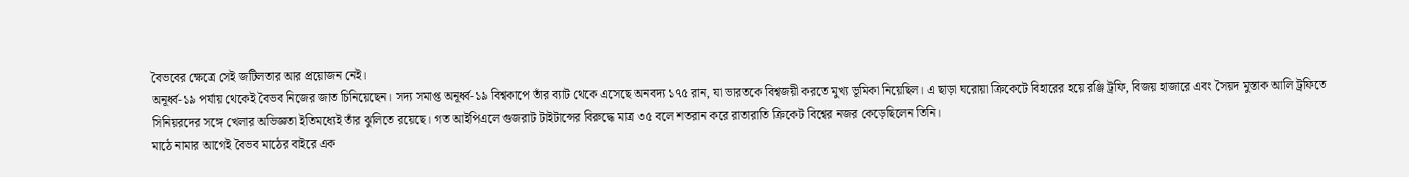বৈভবের ক্ষেত্রে সেই জটিলতার আর প্রয়োজন নেই।
অনূর্ধ্ব-১৯ পর্যায় থেকেই বৈভব নিজের জাত চিনিয়েছেন। সদ্য সমাপ্ত অনূর্ধ্ব-১৯ বিশ্বকাপে তাঁর ব্যাট থেকে এসেছে অনবদ্য ১৭৫ রান, যা ভারতকে বিশ্বজয়ী করতে মুখ্য ভূমিকা নিয়েছিল। এ ছাড়া ঘরোয়া ক্রিকেটে বিহারের হয়ে রঞ্জি ট্রফি, বিজয় হাজারে এবং সৈয়দ মুস্তাক আলি ট্রফিতে সিনিয়রদের সঙ্গে খেলার অভিজ্ঞতা ইতিমধ্যেই তাঁর ঝুলিতে রয়েছে। গত আইপিএলে গুজরাট টাইটান্সের বিরুদ্ধে মাত্র ৩৫ বলে শতরান করে রাতারাতি ক্রিকেট বিশ্বের নজর কেড়েছিলেন তিনি।
মাঠে নামার আগেই বৈভব মাঠের বাইরে এক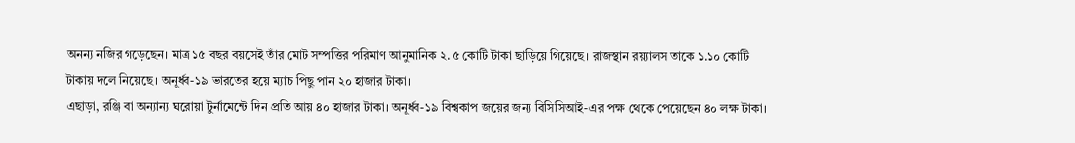অনন্য নজির গড়েছেন। মাত্র ১৫ বছর বয়সেই তাঁর মোট সম্পত্তির পরিমাণ আনুমানিক ২.৫ কোটি টাকা ছাড়িয়ে গিয়েছে। রাজস্থান রয়্যালস তাকে ১.১০ কোটি টাকায় দলে নিয়েছে। অনূর্ধ্ব-১৯ ভারতের হয়ে ম্যাচ পিছু পান ২০ হাজার টাকা।
এছাড়া, রঞ্জি বা অন্যান্য ঘরোয়া টুর্নামেন্টে দিন প্রতি আয় ৪০ হাজার টাকা। অনূর্ধ্ব-১৯ বিশ্বকাপ জয়ের জন্য বিসিসিআই-এর পক্ষ থেকে পেয়েছেন ৪০ লক্ষ টাকা।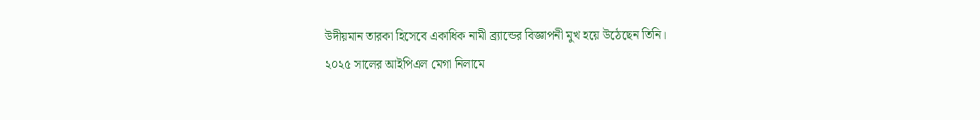উদীয়মান তারকা হিসেবে একাধিক নামী ব্র্যান্ডের বিজ্ঞাপনী মুখ হয়ে উঠেছেন তিনি।
২০২৫ সালের আইপিএল মেগা নিলামে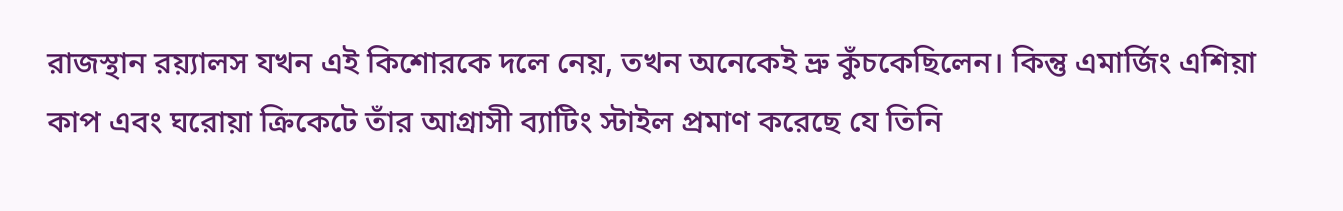রাজস্থান রয়্যালস যখন এই কিশোরকে দলে নেয়, তখন অনেকেই ভ্রু কুঁচকেছিলেন। কিন্তু এমার্জিং এশিয়া কাপ এবং ঘরোয়া ক্রিকেটে তাঁর আগ্রাসী ব্যাটিং স্টাইল প্রমাণ করেছে যে তিনি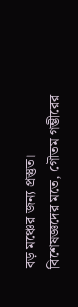বড় মঞ্চের জন্য প্রস্তুত।
বিশেষজ্ঞদের মতে, গৌতম গম্ভীরের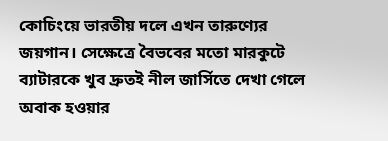কোচিংয়ে ভারতীয় দলে এখন তারুণ্যের জয়গান। সেক্ষেত্রে বৈভবের মতো মারকুটে ব্যাটারকে খুব দ্রুতই নীল জার্সিতে দেখা গেলে অবাক হওয়ার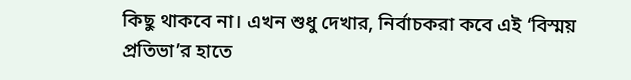কিছু থাকবে না। এখন শুধু দেখার, নির্বাচকরা কবে এই ‘বিস্ময় প্রতিভা’র হাতে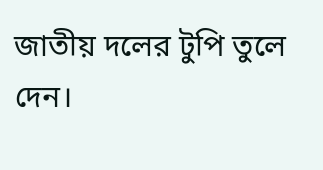জাতীয় দলের টুপি তুলে দেন।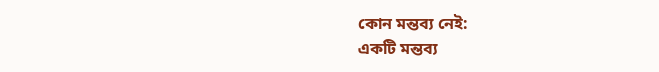কোন মন্তব্য নেই:
একটি মন্তব্য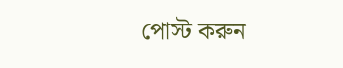পোস্ট করুন